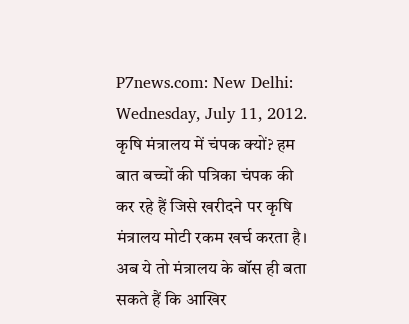P7news.com: New Delhi: Wednesday, July 11, 2012.
कृषि मंत्रालय में चंपक क्यों? हम बात बच्चों की पत्रिका चंपक की कर रहे हैं जिसे खरीदने पर कृषि मंत्रालय मोटी रकम खर्च करता है।
अब ये तो मंत्रालय के बॉस ही बता सकते हैं कि आखिर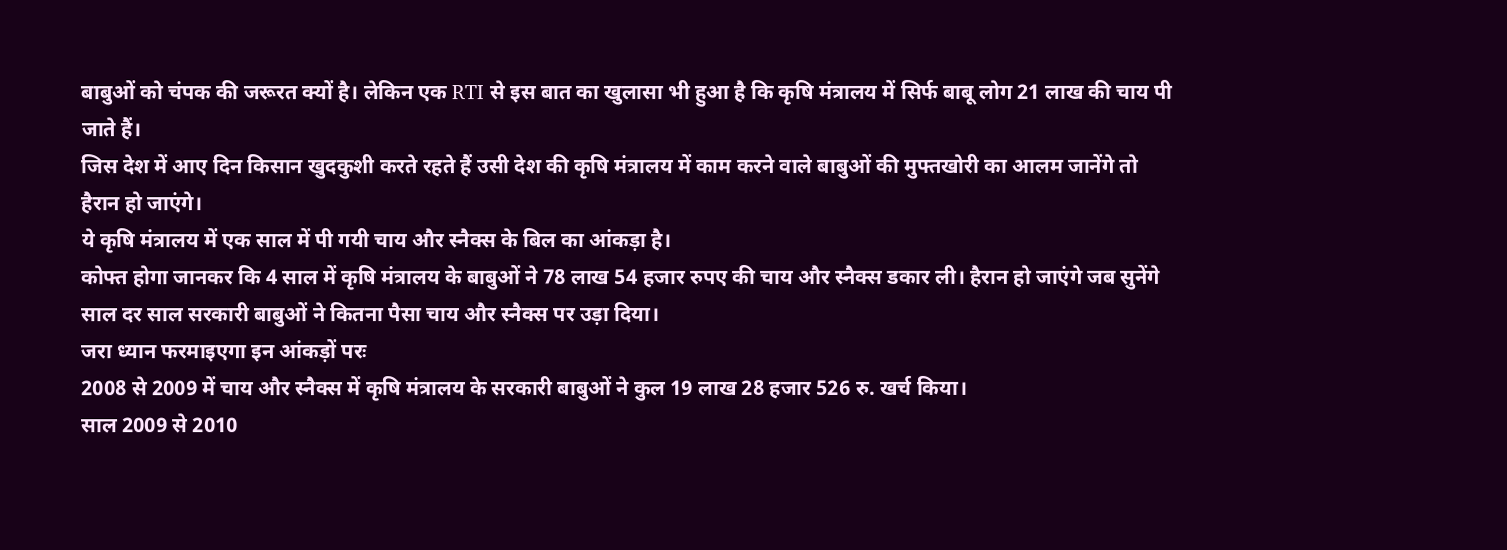बाबुओं को चंपक की जरूरत क्यों है। लेकिन एक RTI से इस बात का खुलासा भी हुआ है कि कृषि मंत्रालय में सिर्फ बाबू लोग 21 लाख की चाय पी जाते हैं।
जिस देश में आए दिन किसान खुदकुशी करते रहते हैं उसी देश की कृषि मंत्रालय में काम करने वाले बाबुओं की मुफ्तखोरी का आलम जानेंगे तो हैरान हो जाएंगे।
ये कृषि मंत्रालय में एक साल में पी गयी चाय और स्नैक्स के बिल का आंकड़ा है।
कोफ्त होगा जानकर कि 4 साल में कृषि मंत्रालय के बाबुओं ने 78 लाख 54 हजार रुपए की चाय और स्नैक्स डकार ली। हैरान हो जाएंगे जब सुनेंगे साल दर साल सरकारी बाबुओं ने कितना पैसा चाय और स्नैक्स पर उड़ा दिया।
जरा ध्यान फरमाइएगा इन आंकड़ों परः
2008 से 2009 में चाय और स्नैक्स में कृषि मंत्रालय के सरकारी बाबुओं ने कुल 19 लाख 28 हजार 526 रु. खर्च किया।
साल 2009 से 2010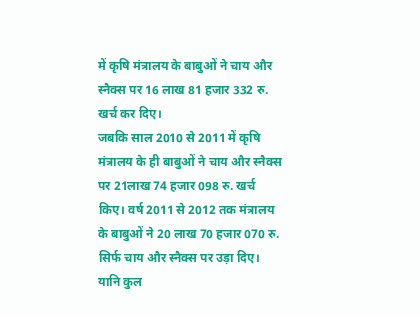में कृषि मंत्रालय के बाबुओं ने चाय और स्नैक्स पर 16 लाख 81 हजार 332 रु. खर्च कर दिए।
जबकि साल 2010 से 2011 में कृषि मंत्रालय के ही बाबुओं ने चाय और स्नैक्स पर 21लाख 74 हजार 098 रु. खर्च किए। वर्ष 2011 से 2012 तक मंत्रालय के बाबुओं ने 20 लाख 70 हजार 070 रु. सिर्फ चाय और स्नैक्स पर उड़ा दिए।
यानि कुल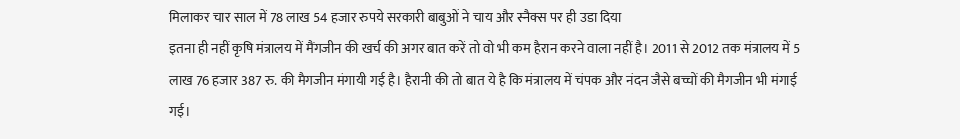मिलाकर चार साल में 78 लाख 54 हजार रुपये सरकारी बाबुओं ने चाय और स्नैक्स पर ही उडा दिया
इतना ही नहीं कृषि मंत्रालय में मैंगजीन की खर्च की अगर बात करें तो वो भी कम हैरान करने वाला नहीं है। 2011 से 2012 तक मंत्रालय में 5 लाख 76 हजार 387 रु. की मैगजीन मंगायी गई है। हैरानी की तो बात ये है कि मंत्रालय में चंपक और नंदन जैसे बच्चों की मैगजीन भी मंगाई गई।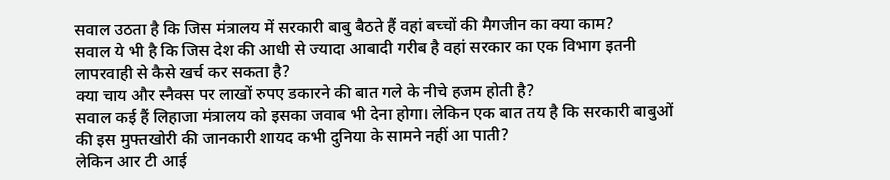सवाल उठता है कि जिस मंत्रालय में सरकारी बाबु बैठते हैं वहां बच्चों की मैगजीन का क्या काम?
सवाल ये भी है कि जिस देश की आधी से ज्यादा आबादी गरीब है वहां सरकार का एक विभाग इतनी लापरवाही से कैसे खर्च कर सकता है?
क्या चाय और स्नैक्स पर लाखों रुपए डकारने की बात गले के नीचे हजम होती है?
सवाल कई हैं लिहाजा मंत्रालय को इसका जवाब भी देना होगा। लेकिन एक बात तय है कि सरकारी बाबुओं की इस मुफ्तखोरी की जानकारी शायद कभी दुनिया के सामने नहीं आ पाती?
लेकिन आर टी आई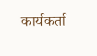कार्यकर्ता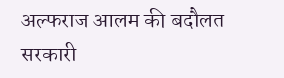अल्फराज आलम की बदौलत सरकारी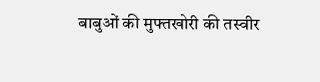बाबुओं की मुफ्तखोरी की तस्वीर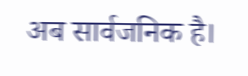अब सार्वजनिक है।